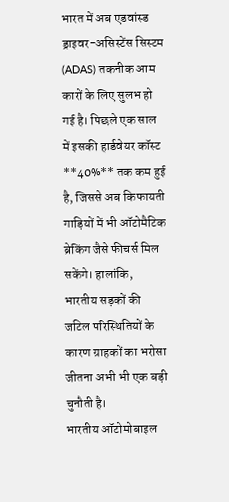भारत में अब एडवांस्ड ड्राइवर-असिस्टेंस सिस्टम (ADAS) तकनीक आम कारों के लिए सुलभ हो गई है। पिछले एक साल में इसकी हार्डवेयर कॉस्ट **40%** तक कम हुई है, जिससे अब किफायती गाड़ियों में भी ऑटोमैटिक ब्रेकिंग जैसे फीचर्स मिल सकेंगे। हालांकि, भारतीय सड़कों की जटिल परिस्थितियों के कारण ग्राहकों का भरोसा जीतना अभी भी एक बड़ी चुनौती है।
भारतीय ऑटोमोबाइल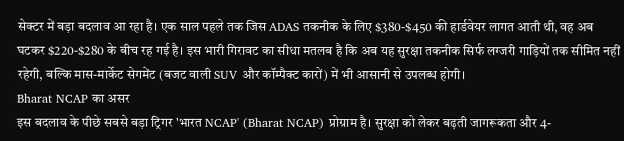सेक्टर में बड़ा बदलाव आ रहा है। एक साल पहले तक जिस ADAS तकनीक के लिए $380-$450 की हार्डवेयर लागत आती थी, वह अब घटकर $220-$280 के बीच रह गई है। इस भारी गिरावट का सीधा मतलब है कि अब यह सुरक्षा तकनीक सिर्फ लग्जरी गाड़ियों तक सीमित नहीं रहेगी, बल्कि मास-मार्केट सेगमेंट (बजट वाली SUV और कॉम्पैक्ट कारों) में भी आसानी से उपलब्ध होगी।
Bharat NCAP का असर
इस बदलाव के पीछे सबसे बड़ा ट्रिगर 'भारत NCAP' (Bharat NCAP) प्रोग्राम है। सुरक्षा को लेकर बढ़ती जागरूकता और 4-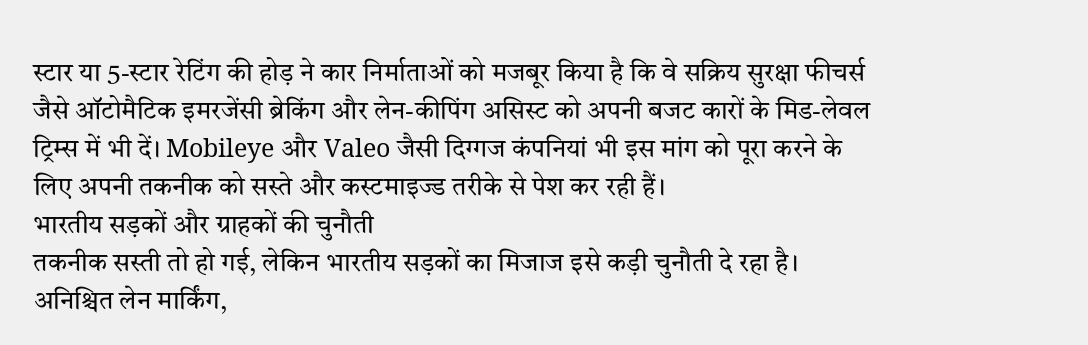स्टार या 5-स्टार रेटिंग की होड़ ने कार निर्माताओं को मजबूर किया है कि वे सक्रिय सुरक्षा फीचर्स जैसे ऑटोमैटिक इमरजेंसी ब्रेकिंग और लेन-कीपिंग असिस्ट को अपनी बजट कारों के मिड-लेवल ट्रिम्स में भी दें। Mobileye और Valeo जैसी दिग्गज कंपनियां भी इस मांग को पूरा करने के लिए अपनी तकनीक को सस्ते और कस्टमाइज्ड तरीके से पेश कर रही हैं।
भारतीय सड़कों और ग्राहकों की चुनौती
तकनीक सस्ती तो हो गई, लेकिन भारतीय सड़कों का मिजाज इसे कड़ी चुनौती दे रहा है। अनिश्चित लेन मार्किंग,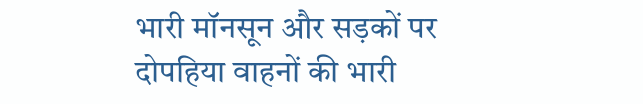भारी मॉनसून और सड़कों पर दोपहिया वाहनों की भारी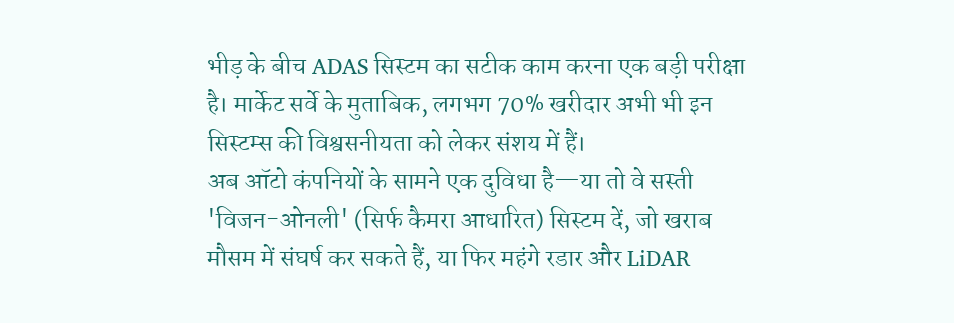भीड़ के बीच ADAS सिस्टम का सटीक काम करना एक बड़ी परीक्षा है। मार्केट सर्वे के मुताबिक, लगभग 70% खरीदार अभी भी इन सिस्टम्स की विश्वसनीयता को लेकर संशय में हैं।
अब ऑटो कंपनियों के सामने एक दुविधा है—या तो वे सस्ती 'विजन-ओनली' (सिर्फ कैमरा आधारित) सिस्टम दें, जो खराब मौसम में संघर्ष कर सकते हैं, या फिर महंगे रडार और LiDAR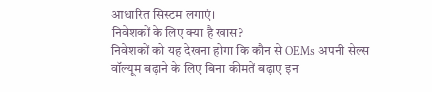आधारित सिस्टम लगाएं।
निवेशकों के लिए क्या है खास?
निवेशकों को यह देखना होगा कि कौन से OEMs अपनी सेल्स वॉल्यूम बढ़ाने के लिए बिना कीमतें बढ़ाए इन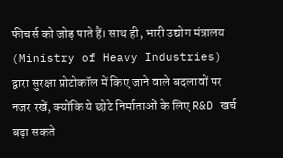फीचर्स को जोड़ पाते हैं। साथ ही, भारी उद्योग मंत्रालय (Ministry of Heavy Industries) द्वारा सुरक्षा प्रोटोकॉल में किए जाने वाले बदलावों पर नजर रखें, क्योंकि ये छोटे निर्माताओं के लिए R&D खर्च बढ़ा सकते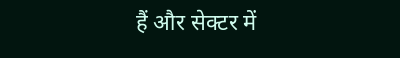हैं और सेक्टर में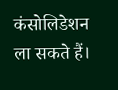कंसोलिडेशन ला सकते हैं।